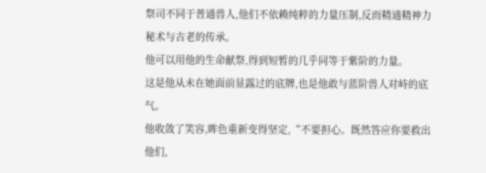祭司不同于普通兽人,他们不依赖纯粹的力量压制,反而精通精神力秘术与古老的传承。
他可以用他的生命献祭,得到短暂的几乎同等于紫阶的力量。
这是他从未在她面前显露过的底牌,也是他敢与蓝阶兽人对峙的底气。
他收敛了笑容,眸色重新变得坚定,“不要担心。既然答应你要救出他们,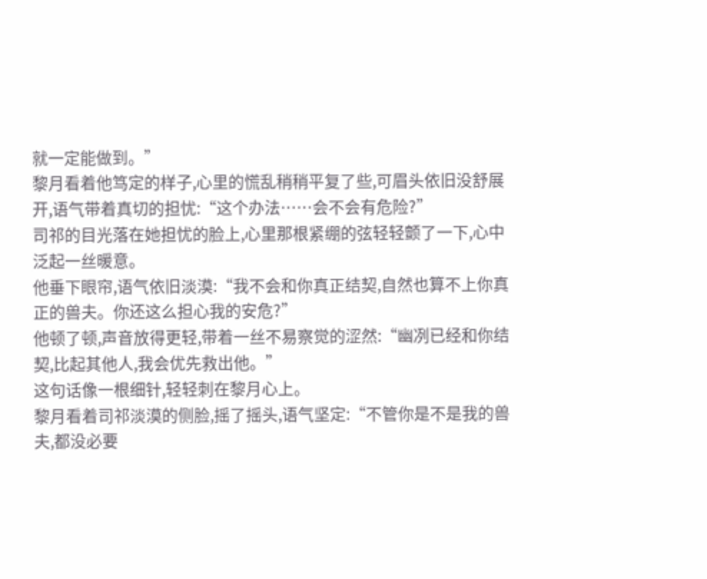就一定能做到。”
黎月看着他笃定的样子,心里的慌乱稍稍平复了些,可眉头依旧没舒展开,语气带着真切的担忧:“这个办法……会不会有危险?”
司祁的目光落在她担忧的脸上,心里那根紧绷的弦轻轻颤了一下,心中泛起一丝暖意。
他垂下眼帘,语气依旧淡漠:“我不会和你真正结契,自然也算不上你真正的兽夫。你还这么担心我的安危?”
他顿了顿,声音放得更轻,带着一丝不易察觉的涩然:“幽冽已经和你结契,比起其他人,我会优先救出他。”
这句话像一根细针,轻轻刺在黎月心上。
黎月看着司祁淡漠的侧脸,摇了摇头,语气坚定:“不管你是不是我的兽夫,都没必要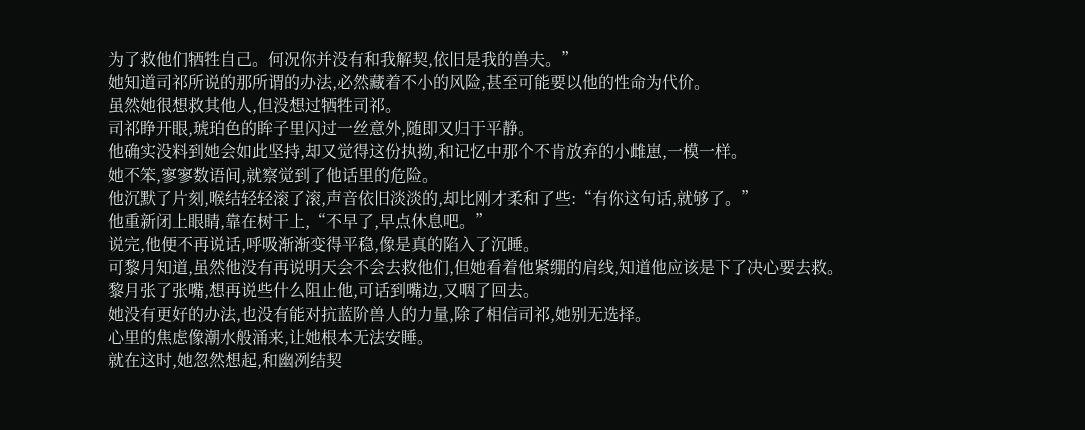为了救他们牺牲自己。何况你并没有和我解契,依旧是我的兽夫。”
她知道司祁所说的那所谓的办法,必然藏着不小的风险,甚至可能要以他的性命为代价。
虽然她很想救其他人,但没想过牺牲司祁。
司祁睁开眼,琥珀色的眸子里闪过一丝意外,随即又归于平静。
他确实没料到她会如此坚持,却又觉得这份执拗,和记忆中那个不肯放弃的小雌崽,一模一样。
她不笨,寥寥数语间,就察觉到了他话里的危险。
他沉默了片刻,喉结轻轻滚了滚,声音依旧淡淡的,却比刚才柔和了些:“有你这句话,就够了。”
他重新闭上眼睛,靠在树干上,“不早了,早点休息吧。”
说完,他便不再说话,呼吸渐渐变得平稳,像是真的陷入了沉睡。
可黎月知道,虽然他没有再说明天会不会去救他们,但她看着他紧绷的肩线,知道他应该是下了决心要去救。
黎月张了张嘴,想再说些什么阻止他,可话到嘴边,又咽了回去。
她没有更好的办法,也没有能对抗蓝阶兽人的力量,除了相信司祁,她别无选择。
心里的焦虑像潮水般涌来,让她根本无法安睡。
就在这时,她忽然想起,和幽冽结契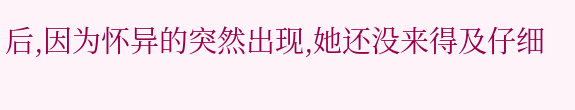后,因为怀异的突然出现,她还没来得及仔细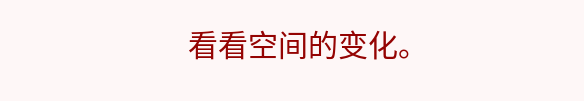看看空间的变化。